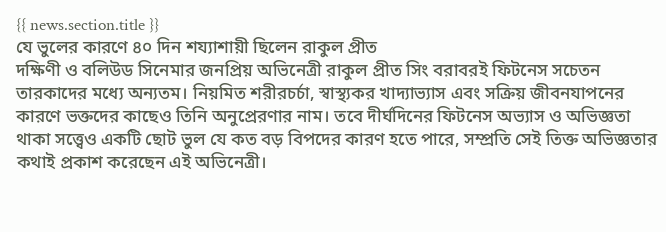{{ news.section.title }}
যে ভুলের কারণে ৪০ দিন শয্যাশায়ী ছিলেন রাকুল প্রীত
দক্ষিণী ও বলিউড সিনেমার জনপ্রিয় অভিনেত্রী রাকুল প্রীত সিং বরাবরই ফিটনেস সচেতন তারকাদের মধ্যে অন্যতম। নিয়মিত শরীরচর্চা, স্বাস্থ্যকর খাদ্যাভ্যাস এবং সক্রিয় জীবনযাপনের কারণে ভক্তদের কাছেও তিনি অনুপ্রেরণার নাম। তবে দীর্ঘদিনের ফিটনেস অভ্যাস ও অভিজ্ঞতা থাকা সত্ত্বেও একটি ছোট ভুল যে কত বড় বিপদের কারণ হতে পারে, সম্প্রতি সেই তিক্ত অভিজ্ঞতার কথাই প্রকাশ করেছেন এই অভিনেত্রী।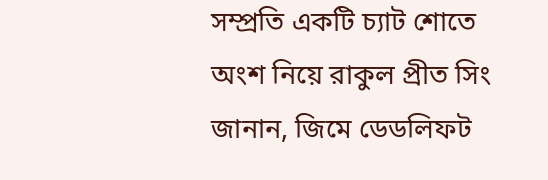সম্প্রতি একটি চ্যাট শোতে অংশ নিয়ে রাকুল প্রীত সিং জানান, জিমে ডেডলিফট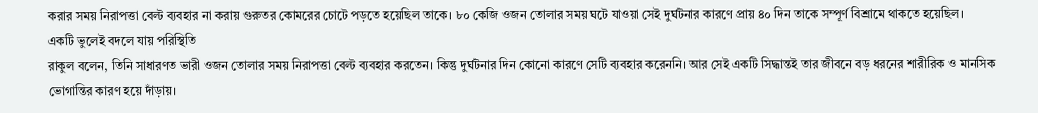করার সময় নিরাপত্তা বেল্ট ব্যবহার না করায় গুরুতর কোমরের চোটে পড়তে হয়েছিল তাকে। ৮০ কেজি ওজন তোলার সময় ঘটে যাওয়া সেই দুর্ঘটনার কারণে প্রায় ৪০ দিন তাকে সম্পূর্ণ বিশ্রামে থাকতে হয়েছিল।
একটি ভুলেই বদলে যায় পরিস্থিতি
রাকুল বলেন, তিনি সাধারণত ভারী ওজন তোলার সময় নিরাপত্তা বেল্ট ব্যবহার করতেন। কিন্তু দুর্ঘটনার দিন কোনো কারণে সেটি ব্যবহার করেননি। আর সেই একটি সিদ্ধান্তই তার জীবনে বড় ধরনের শারীরিক ও মানসিক ভোগান্তির কারণ হয়ে দাঁড়ায়।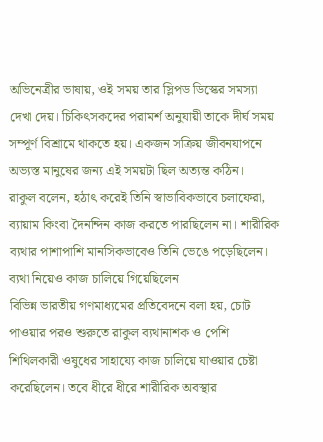অভিনেত্রীর ভাষায়, ওই সময় তার স্লিপড ডিস্কের সমস্যা দেখা দেয়। চিকিৎসকদের পরামর্শ অনুযায়ী তাকে দীর্ঘ সময় সম্পূর্ণ বিশ্রামে থাকতে হয়। একজন সক্রিয় জীবনযাপনে অভ্যস্ত মানুষের জন্য এই সময়টা ছিল অত্যন্ত কঠিন।
রাকুল বলেন, হঠাৎ করেই তিনি স্বাভাবিকভাবে চলাফেরা, ব্যায়াম কিংবা দৈনন্দিন কাজ করতে পারছিলেন না। শারীরিক ব্যথার পাশাপাশি মানসিকভাবেও তিনি ভেঙে পড়েছিলেন।
ব্যথা নিয়েও কাজ চালিয়ে গিয়েছিলেন
বিভিন্ন ভারতীয় গণমাধ্যমের প্রতিবেদনে বলা হয়, চোট পাওয়ার পরও শুরুতে রাকুল ব্যথানাশক ও পেশি শিথিলকারী ওষুধের সাহায্যে কাজ চালিয়ে যাওয়ার চেষ্টা করেছিলেন। তবে ধীরে ধীরে শারীরিক অবস্থার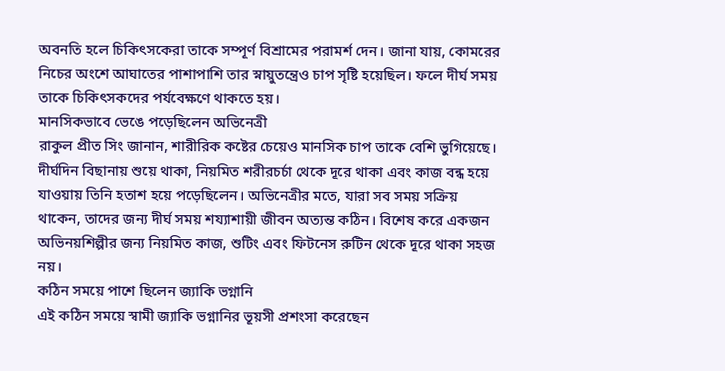অবনতি হলে চিকিৎসকেরা তাকে সম্পূর্ণ বিশ্রামের পরামর্শ দেন। জানা যায়, কোমরের নিচের অংশে আঘাতের পাশাপাশি তার স্নায়ুতন্ত্রেও চাপ সৃষ্টি হয়েছিল। ফলে দীর্ঘ সময় তাকে চিকিৎসকদের পর্যবেক্ষণে থাকতে হয়।
মানসিকভাবে ভেঙে পড়েছিলেন অভিনেত্রী
রাকুল প্রীত সিং জানান, শারীরিক কষ্টের চেয়েও মানসিক চাপ তাকে বেশি ভুগিয়েছে। দীর্ঘদিন বিছানায় শুয়ে থাকা, নিয়মিত শরীরচর্চা থেকে দূরে থাকা এবং কাজ বন্ধ হয়ে যাওয়ায় তিনি হতাশ হয়ে পড়েছিলেন। অভিনেত্রীর মতে, যারা সব সময় সক্রিয় থাকেন, তাদের জন্য দীর্ঘ সময় শয্যাশায়ী জীবন অত্যন্ত কঠিন। বিশেষ করে একজন অভিনয়শিল্পীর জন্য নিয়মিত কাজ, শুটিং এবং ফিটনেস রুটিন থেকে দূরে থাকা সহজ নয়।
কঠিন সময়ে পাশে ছিলেন জ্যাকি ভগ্নানি
এই কঠিন সময়ে স্বামী জ্যাকি ভগ্নানির ভূয়সী প্রশংসা করেছেন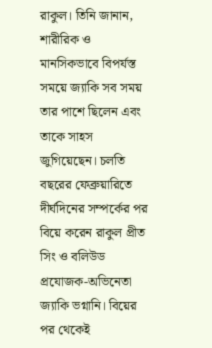রাকুল। তিনি জানান, শারীরিক ও মানসিকভাবে বিপর্যস্ত সময়ে জ্যাকি সব সময় তার পাশে ছিলেন এবং তাকে সাহস জুগিয়েছেন। চলতি বছরের ফেব্রুয়ারিতে দীর্ঘদিনের সম্পর্কের পর বিয়ে করেন রাকুল প্রীত সিং ও বলিউড প্রযোজক-অভিনেতা জ্যাকি ভগ্নানি। বিয়ের পর থেকেই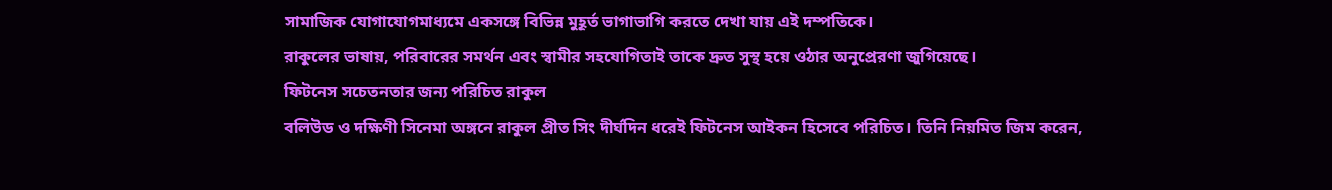সামাজিক যোগাযোগমাধ্যমে একসঙ্গে বিভিন্ন মুহূর্ত ভাগাভাগি করতে দেখা যায় এই দম্পতিকে।
রাকুলের ভাষায়, পরিবারের সমর্থন এবং স্বামীর সহযোগিতাই তাকে দ্রুত সুস্থ হয়ে ওঠার অনুপ্রেরণা জুগিয়েছে।
ফিটনেস সচেতনতার জন্য পরিচিত রাকুল
বলিউড ও দক্ষিণী সিনেমা অঙ্গনে রাকুল প্রীত সিং দীর্ঘদিন ধরেই ফিটনেস আইকন হিসেবে পরিচিত। তিনি নিয়মিত জিম করেন,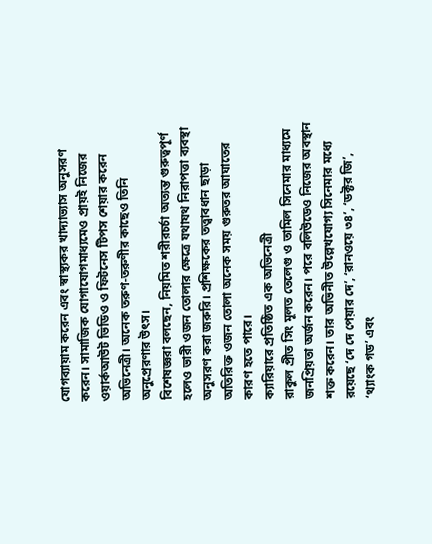যোগব্যায়াম করেন এবং স্বাস্থ্যকর খাদ্যাভ্যাস অনুসরণ করেন। সামাজিক যোগাযোগমাধ্যমেও প্রায়ই নিজের ওয়ার্কআউট ভিডিও ও ফিটনেস টিপস শেয়ার করেন অভিনেত্রী। অনেক তরুণ-তরুণীর কাছেও তিনি অনুপ্রেরণার উৎস।
বিশেষজ্ঞরা বলছেন, নিয়মিত শরীরচর্চা অত্যন্ত গুরুত্বপূর্ণ হলেও ভারী ওজন তোলার ক্ষেত্রে যথাযথ নিরাপত্তা ব্যবস্থা অনুসরণ করা জরুরি। প্রশিক্ষকের তত্ত্বাবধান ছাড়া অতিরিক্ত ওজন তোলা অনেক সময় গুরুতর আঘাতের কারণ হতে পারে।
ক্যারিয়ারে প্রতিষ্ঠিত এক অভিনেত্রী
রাকুল প্রীত সিং মূলত তেলেগু ও তামিল সিনেমার মাধ্যমে জনপ্রিয়তা অর্জন করেন। পরে বলিউডেও নিজের অবস্থান শক্ত করেন। তার অভিনীত উল্লেখযোগ্য সিনেমার মধ্যে রয়েছে ‘দে দে পেয়ার দে’, ‘রানওয়ে ৩৪’, ‘ডক্টর জি’, ‘থ্যাংক গড’ এবং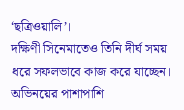‘ছত্রিওয়ালি’।
দক্ষিণী সিনেমাতেও তিনি দীর্ঘ সময় ধরে সফলভাবে কাজ করে যাচ্ছেন। অভিনয়ের পাশাপাশি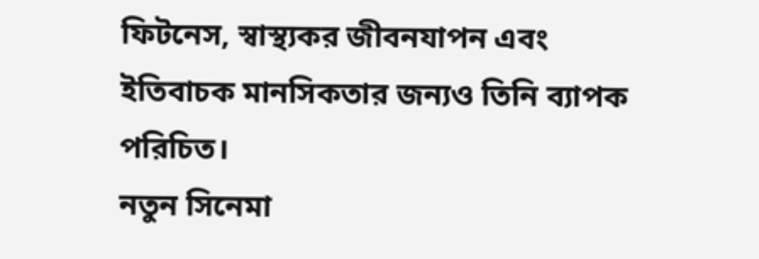ফিটনেস, স্বাস্থ্যকর জীবনযাপন এবং ইতিবাচক মানসিকতার জন্যও তিনি ব্যাপক পরিচিত।
নতুন সিনেমা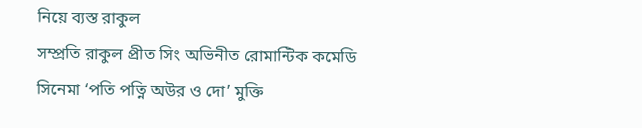নিয়ে ব্যস্ত রাকুল
সম্প্রতি রাকুল প্রীত সিং অভিনীত রোমান্টিক কমেডি সিনেমা ‘পতি পত্নি অউর ও দো’ মুক্তি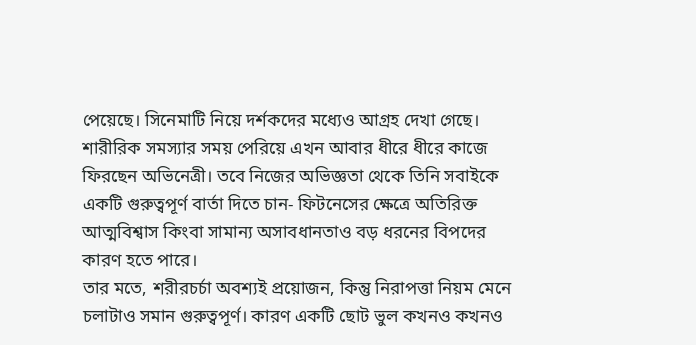পেয়েছে। সিনেমাটি নিয়ে দর্শকদের মধ্যেও আগ্রহ দেখা গেছে। শারীরিক সমস্যার সময় পেরিয়ে এখন আবার ধীরে ধীরে কাজে ফিরছেন অভিনেত্রী। তবে নিজের অভিজ্ঞতা থেকে তিনি সবাইকে একটি গুরুত্বপূর্ণ বার্তা দিতে চান- ফিটনেসের ক্ষেত্রে অতিরিক্ত আত্মবিশ্বাস কিংবা সামান্য অসাবধানতাও বড় ধরনের বিপদের কারণ হতে পারে।
তার মতে, শরীরচর্চা অবশ্যই প্রয়োজন, কিন্তু নিরাপত্তা নিয়ম মেনে চলাটাও সমান গুরুত্বপূর্ণ। কারণ একটি ছোট ভুল কখনও কখনও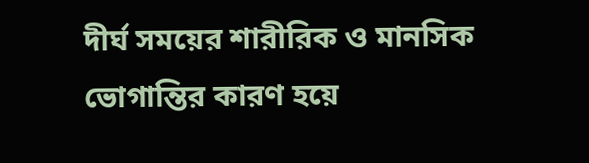দীর্ঘ সময়ের শারীরিক ও মানসিক ভোগান্তির কারণ হয়ে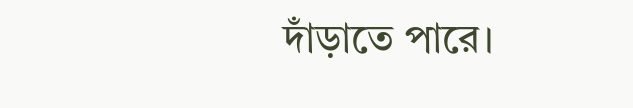দাঁড়াতে পারে।